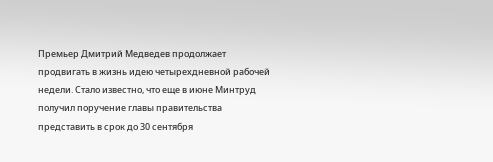Премьер Дмитрий Медведев продолжает продвигать в жизнь идею четырехдневной рабочей недели. Стало известно, что еще в июне Минтруд получил поручение главы правительства представить в срок до 30 сентября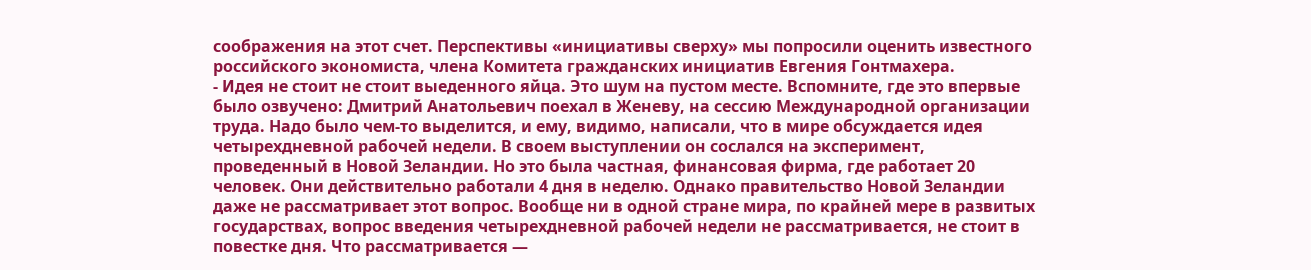соображения на этот счет. Перспективы «инициативы сверху» мы попросили оценить известного российского экономиста, члена Комитета гражданских инициатив Евгения Гонтмахера.
- Идея не стоит не стоит выеденного яйца. Это шум на пустом месте. Вспомните, где это впервые было озвучено: Дмитрий Анатольевич поехал в Женеву, на сессию Международной организации труда. Надо было чем-то выделится, и ему, видимо, написали, что в мире обсуждается идея четырехдневной рабочей недели. В своем выступлении он сослался на эксперимент, проведенный в Новой Зеландии. Но это была частная, финансовая фирма, где работает 20 человек. Они действительно работали 4 дня в неделю. Однако правительство Новой Зеландии даже не рассматривает этот вопрос. Вообще ни в одной стране мира, по крайней мере в развитых государствах, вопрос введения четырехдневной рабочей недели не рассматривается, не стоит в повестке дня. Что рассматривается —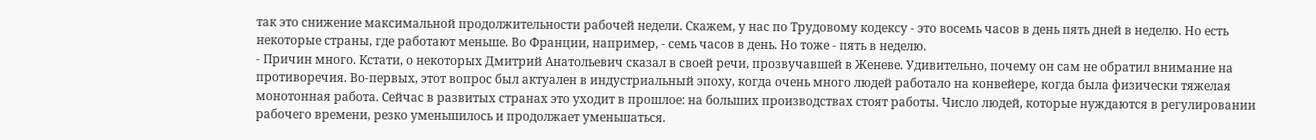так это снижение максимальной продолжительности рабочей недели. Скажем, у нас по Трудовому кодексу - это восемь часов в день пять дней в неделю. Но есть некоторые страны, где работают меньше. Во Франции, например, - семь часов в день. Но тоже - пять в неделю.
- Причин много. Кстати, о некоторых Дмитрий Анатольевич сказал в своей речи, прозвучавшей в Женеве. Удивительно, почему он сам не обратил внимание на противоречия. Во-первых, этот вопрос был актуален в индустриальный эпоху, когда очень много людей работало на конвейере, когда была физически тяжелая монотонная работа. Сейчас в развитых странах это уходит в прошлое: на больших производствах стоят работы. Число людей, которые нуждаются в регулировании рабочего времени, резко уменьшилось и продолжает уменьшаться.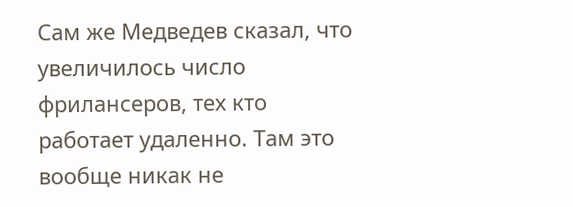Сам же Медведев сказал, что увеличилось число фрилансеров, тех кто работает удаленно. Там это вообще никак не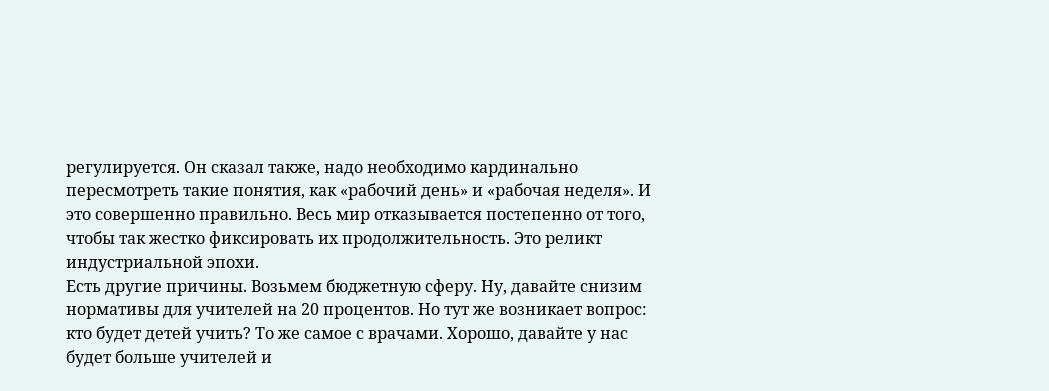регулируется. Он сказал также, надо необходимо кардинально пересмотреть такие понятия, как «рабочий день» и «рабочая неделя». И это совершенно правильно. Весь мир отказывается постепенно от того, чтобы так жестко фиксировать их продолжительность. Это реликт индустриальной эпохи.
Есть другие причины. Возьмем бюджетную сферу. Ну, давайте снизим нормативы для учителей на 20 процентов. Но тут же возникает вопрос: кто будет детей учить? То же самое с врачами. Хорошо, давайте у нас будет больше учителей и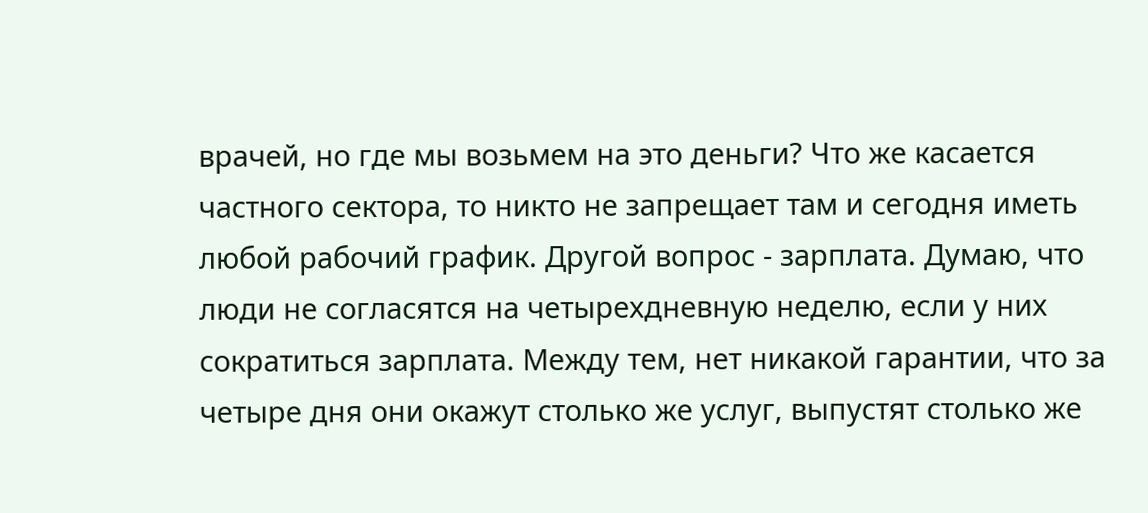врачей, но где мы возьмем на это деньги? Что же касается частного сектора, то никто не запрещает там и сегодня иметь любой рабочий график. Другой вопрос - зарплата. Думаю, что люди не согласятся на четырехдневную неделю, если у них сократиться зарплата. Между тем, нет никакой гарантии, что за четыре дня они окажут столько же услуг, выпустят столько же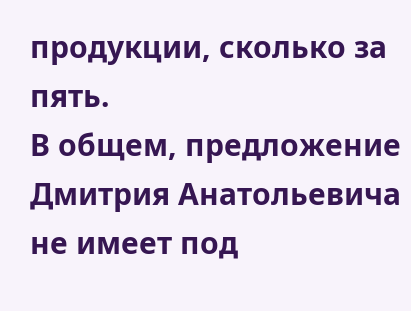продукции, сколько за пять.
В общем, предложение Дмитрия Анатольевича не имеет под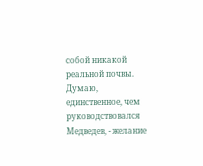собой никакой реальной почвы. Думаю, единственное, чем руководствовался Медведев, - желание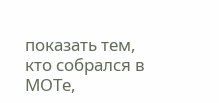показать тем, кто собрался в МОТе,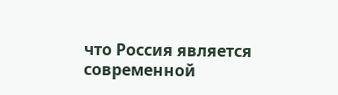что Россия является современной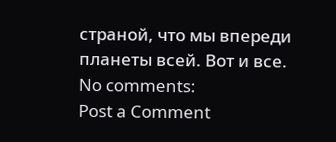страной, что мы впереди планеты всей. Вот и все.
No comments:
Post a Comment